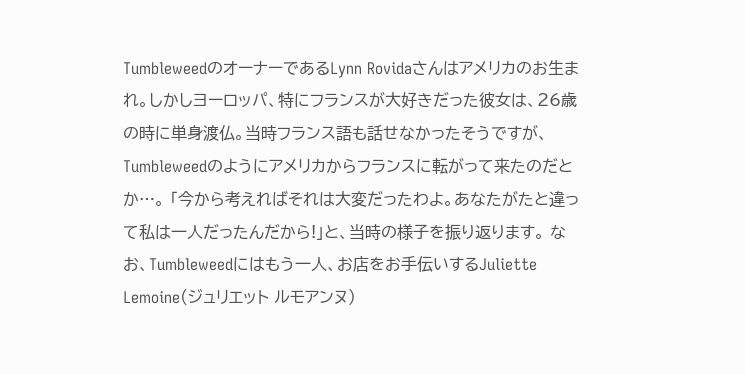TumbleweedのオーナーであるLynn Rovidaさんはアメリカのお生まれ。しかしヨーロッパ、特にフランスが大好きだった彼女は、26歳の時に単身渡仏。当時フランス語も話せなかったそうですが、Tumbleweedのようにアメリカからフランスに転がって来たのだとか…。 「今から考えればそれは大変だったわよ。あなたがたと違って私は一人だったんだから!」と、当時の様子を振り返ります。 なお、Tumbleweedにはもう一人、お店をお手伝いするJuliette Lemoine(ジュリエット ルモアンヌ)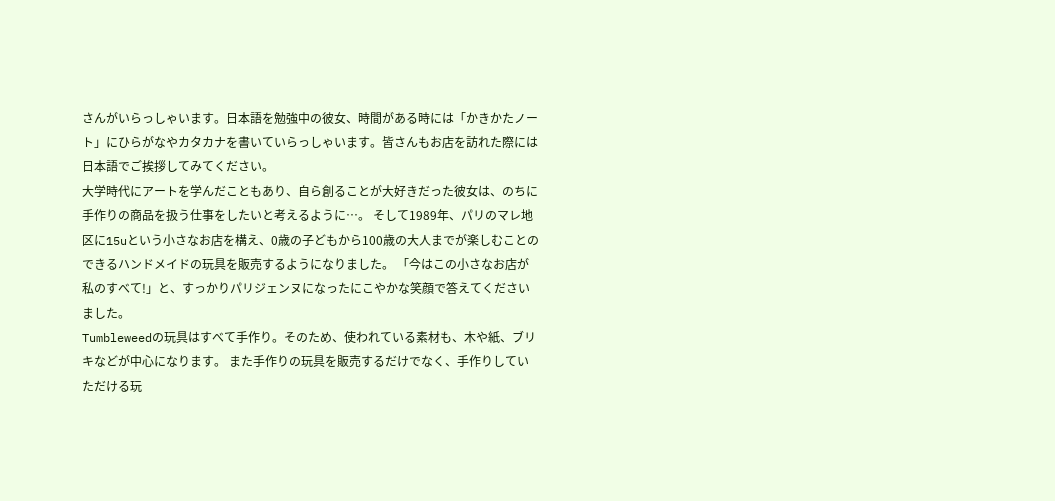さんがいらっしゃいます。日本語を勉強中の彼女、時間がある時には「かきかたノート」にひらがなやカタカナを書いていらっしゃいます。皆さんもお店を訪れた際には日本語でご挨拶してみてください。
大学時代にアートを学んだこともあり、自ら創ることが大好きだった彼女は、のちに手作りの商品を扱う仕事をしたいと考えるように…。 そして1989年、パリのマレ地区に15uという小さなお店を構え、0歳の子どもから100歳の大人までが楽しむことのできるハンドメイドの玩具を販売するようになりました。 「今はこの小さなお店が私のすべて!」と、すっかりパリジェンヌになったにこやかな笑顔で答えてくださいました。
Tumbleweedの玩具はすべて手作り。そのため、使われている素材も、木や紙、ブリキなどが中心になります。 また手作りの玩具を販売するだけでなく、手作りしていただける玩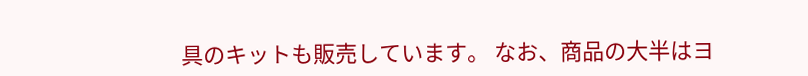具のキットも販売しています。 なお、商品の大半はヨ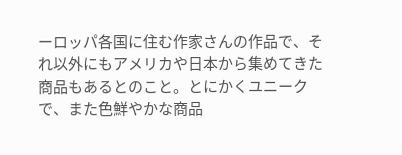ーロッパ各国に住む作家さんの作品で、それ以外にもアメリカや日本から集めてきた商品もあるとのこと。とにかくユニークで、また色鮮やかな商品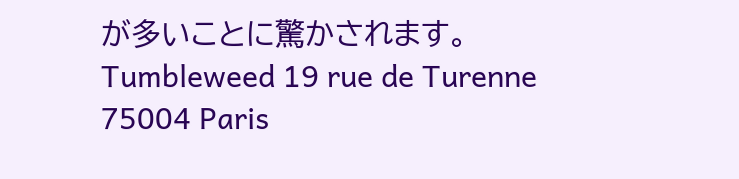が多いことに驚かされます。 Tumbleweed 19 rue de Turenne 75004 Paris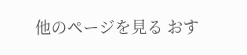他のページを見る おす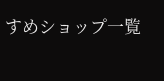すめショップ一覧